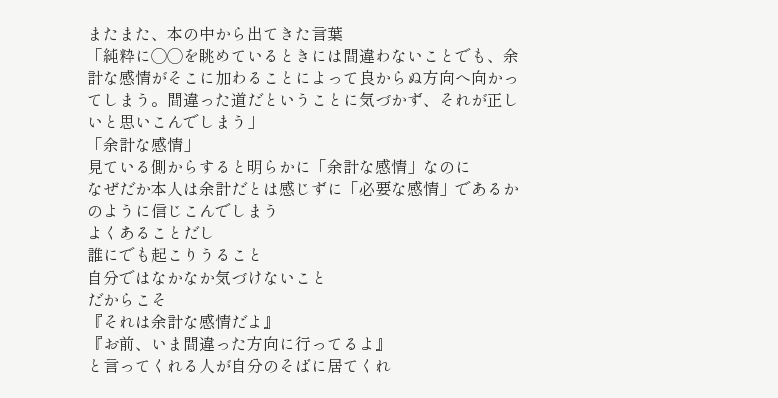またまた、本の中から出てきた言葉
「純粋に◯◯を眺めているときには間違わないことでも、余計な感情がそこに加わることによって良からぬ方向へ向かってしまう。間違った道だということに気づかず、それが正しいと思いこんでしまう」
「余計な感情」
見ている側からすると明らかに「余計な感情」なのに
なぜだか本人は余計だとは感じずに「必要な感情」であるかのように信じこんでしまう
よくあることだし
誰にでも起こりうること
自分ではなかなか気づけないこと
だからこそ
『それは余計な感情だよ』
『お前、いま間違った方向に行ってるよ』
と言ってくれる人が自分のそばに居てくれ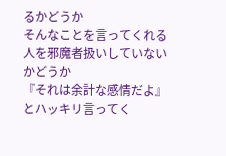るかどうか
そんなことを言ってくれる人を邪魔者扱いしていないかどうか
『それは余計な感情だよ』とハッキリ言ってく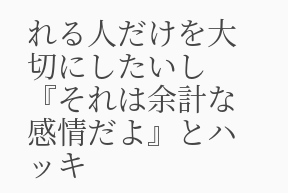れる人だけを大切にしたいし
『それは余計な感情だよ』とハッキ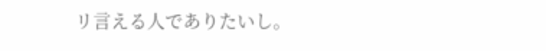リ言える人でありたいし。